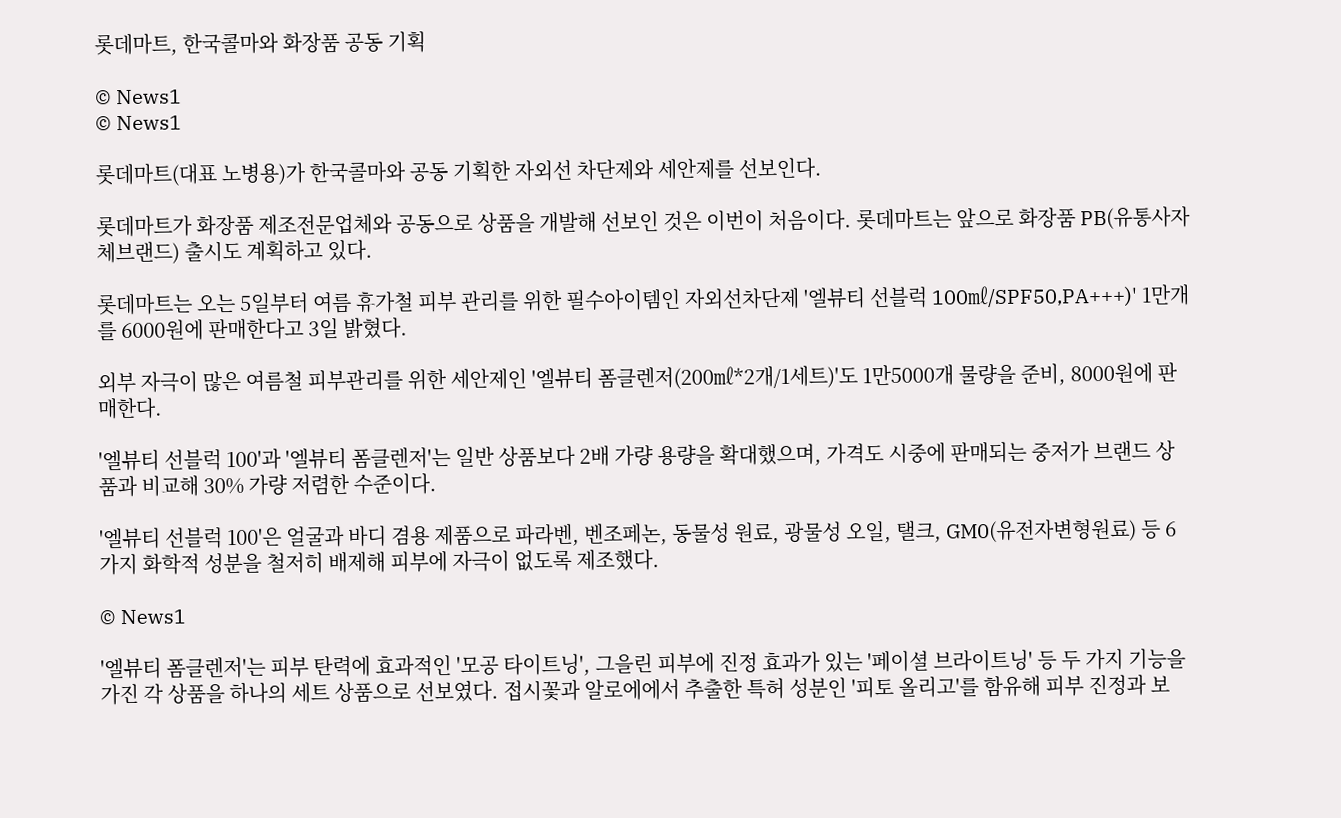롯데마트, 한국콜마와 화장품 공동 기획

© News1
© News1

롯데마트(대표 노병용)가 한국콜마와 공동 기획한 자외선 차단제와 세안제를 선보인다.

롯데마트가 화장품 제조전문업체와 공동으로 상품을 개발해 선보인 것은 이번이 처음이다. 롯데마트는 앞으로 화장품 PB(유통사자체브랜드) 출시도 계획하고 있다.

롯데마트는 오는 5일부터 여름 휴가철 피부 관리를 위한 필수아이템인 자외선차단제 '엘뷰티 선블럭 100㎖/SPF50,PA+++)' 1만개를 6000원에 판매한다고 3일 밝혔다.

외부 자극이 많은 여름철 피부관리를 위한 세안제인 '엘뷰티 폼클렌저(200㎖*2개/1세트)'도 1만5000개 물량을 준비, 8000원에 판매한다.

'엘뷰티 선블럭 100'과 '엘뷰티 폼클렌저'는 일반 상품보다 2배 가량 용량을 확대했으며, 가격도 시중에 판매되는 중저가 브랜드 상품과 비교해 30% 가량 저렴한 수준이다.

'엘뷰티 선블럭 100'은 얼굴과 바디 겸용 제품으로 파라벤, 벤조페논, 동물성 원료, 광물성 오일, 탤크, GM0(유전자변형원료) 등 6가지 화학적 성분을 철저히 배제해 피부에 자극이 없도록 제조했다.

© News1

'엘뷰티 폼클렌저'는 피부 탄력에 효과적인 '모공 타이트닝', 그을린 피부에 진정 효과가 있는 '페이셜 브라이트닝' 등 두 가지 기능을 가진 각 상품을 하나의 세트 상품으로 선보였다. 접시꽃과 알로에에서 추출한 특허 성분인 '피토 올리고'를 함유해 피부 진정과 보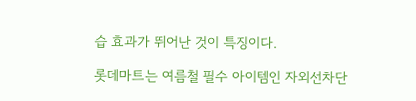습 효과가 뛰어난 것이 특징이다.

롯데마트는 여름철 필수 아이템인 자외선차단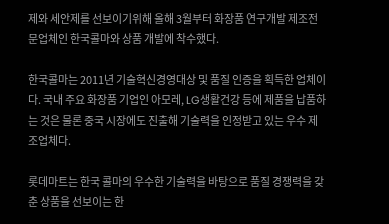제와 세안제를 선보이기위해 올해 3월부터 화장품 연구개발 제조전문업체인 한국콜마와 상품 개발에 착수했다.

한국콜마는 2011년 기술혁신경영대상 및 품질 인증을 획득한 업체이다. 국내 주요 화장품 기업인 아모레, LG생활건강 등에 제품을 납품하는 것은 물론 중국 시장에도 진출해 기술력을 인정받고 있는 우수 제조업체다.

롯데마트는 한국 콜마의 우수한 기술력을 바탕으로 품질 경쟁력을 갖춘 상품을 선보이는 한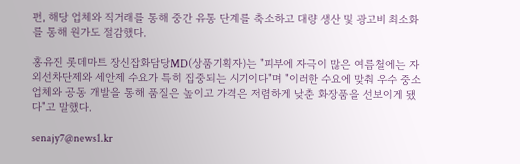편, 해당 업체와 직거래를 통해 중간 유통 단계를 축소하고 대량 생산 및 광고비 최소화를 통해 원가도 절감했다.

홍유진 롯데마트 장신잡화담당MD(상품기획자)는 "피부에 자극이 많은 여름철에는 자외선차단제와 세안제 수요가 특히 집중되는 시기이다"며 "이러한 수요에 맞춰 우수 중소업체와 공동 개발을 통해 품질은 높이고 가격은 저렴하게 낮춘 화장품을 선보이게 됐다"고 말했다.

senajy7@news1.kr